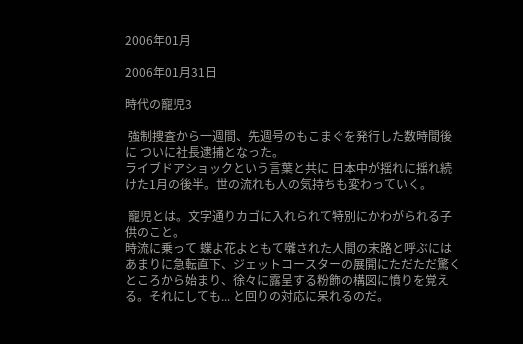2006年01月

2006年01月31日

時代の寵児3

 強制捜査から一週間、先週号のもこまぐを発行した数時間後に ついに社長逮捕となった。
ライブドアショックという言葉と共に 日本中が揺れに揺れ続けた1月の後半。世の流れも人の気持ちも変わっていく。

 寵児とは。文字通りカゴに入れられて特別にかわがられる子供のこと。
時流に乗って 蝶よ花よともて囃された人間の末路と呼ぶにはあまりに急転直下、ジェットコースターの展開にただただ驚くところから始まり、徐々に露呈する粉飾の構図に憤りを覚える。それにしても... と回りの対応に呆れるのだ。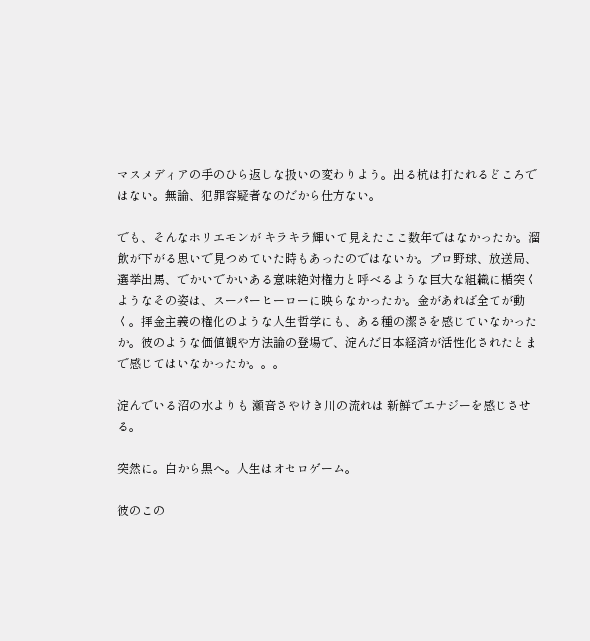マスメディアの手のひら返しな扱いの変わりよう。出る杭は打たれるどころではない。無論、犯罪容疑者なのだから仕方ない。

でも、そんなホリエモンが キラキラ輝いて見えたここ数年ではなかったか。溜飲が下がる思いで見つめていた時もあったのではないか。プロ野球、放送局、選挙出馬、でかいでかいある意味絶対権力と呼べるような巨大な組織に楯突くようなその姿は、スーパーヒーローに映らなかったか。金があれば全てが動く。拝金主義の権化のような人生哲学にも、ある種の潔さを感じていなかったか。彼のような価値観や方法論の登場で、淀んだ日本経済が活性化されたとまで感じてはいなかったか。。。

淀んでいる沼の水よりも 瀬音さやけき川の流れは 新鮮でエナジーを感じさせる。

突然に。白から黒へ。人生はオセロゲーム。

彼のこの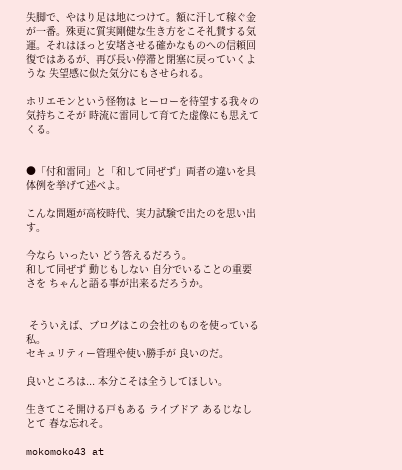失脚で、やはり足は地につけて。額に汗して稼ぐ金が一番。殊更に質実剛健な生き方をこそ礼賛する気運。それはほっと安堵させる確かなものへの信頼回復ではあるが、再び長い停滞と閉塞に戻っていくような 失望感に似た気分にもさせられる。

ホリエモンという怪物は ヒーローを待望する我々の気持ちこそが 時流に雷同して育てた虚像にも思えてくる。


●「付和雷同」と「和して同ぜず」両者の違いを具体例を挙げて述べよ。

こんな問題が高校時代、実力試験で出たのを思い出す。

今なら いったい どう答えるだろう。
和して同ぜず 動じもしない 自分でいることの重要さを ちゃんと語る事が出来るだろうか。


 そういえば、ブログはこの会社のものを使っている私。
セキュリティー管理や使い勝手が 良いのだ。

良いところは... 本分こそは全うしてほしい。

生きてこそ開ける戸もある ライブドア あるじなしとて 春な忘れそ。

mokomoko43 at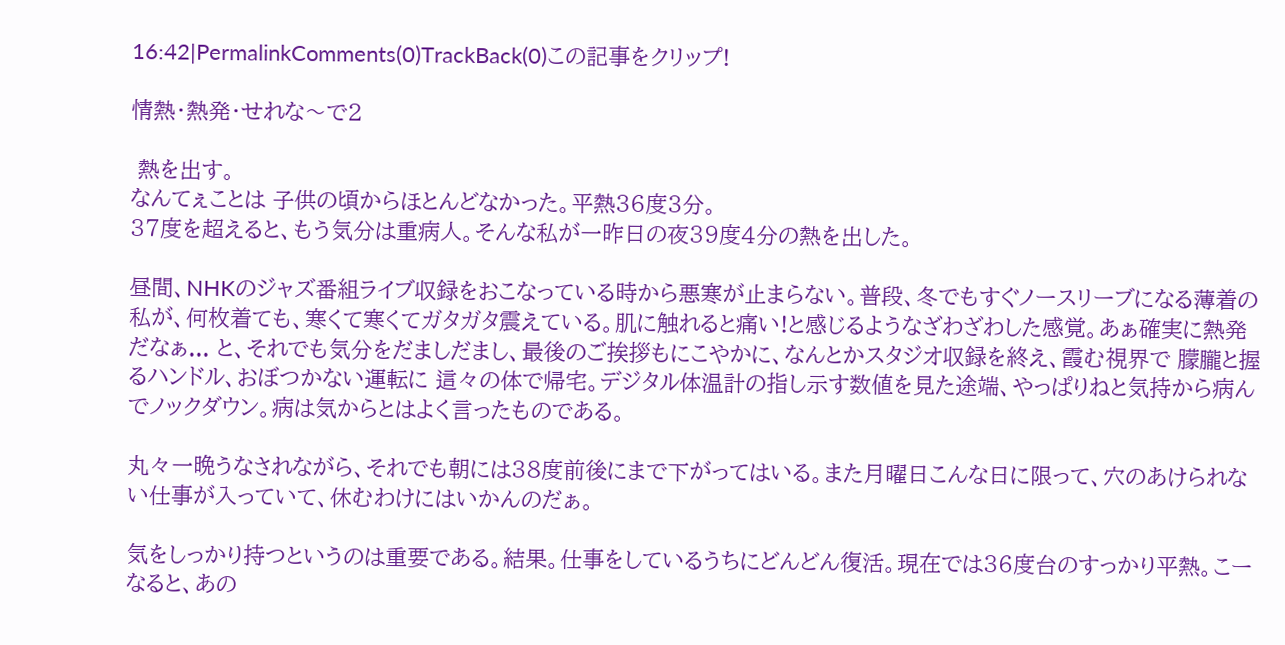16:42|PermalinkComments(0)TrackBack(0)この記事をクリップ!

情熱・熱発・せれな〜で2

 熱を出す。
なんてぇことは 子供の頃からほとんどなかった。平熱36度3分。
37度を超えると、もう気分は重病人。そんな私が一昨日の夜39度4分の熱を出した。

昼間、NHKのジャズ番組ライブ収録をおこなっている時から悪寒が止まらない。普段、冬でもすぐノースリーブになる薄着の私が、何枚着ても、寒くて寒くてガタガタ震えている。肌に触れると痛い!と感じるようなざわざわした感覚。あぁ確実に熱発だなぁ... と、それでも気分をだましだまし、最後のご挨拶もにこやかに、なんとかスタジオ収録を終え、霞む視界で 朦朧と握るハンドル、おぼつかない運転に 這々の体で帰宅。デジタル体温計の指し示す数値を見た途端、やっぱりねと気持から病んでノックダウン。病は気からとはよく言ったものである。

丸々一晩うなされながら、それでも朝には38度前後にまで下がってはいる。また月曜日こんな日に限って、穴のあけられない仕事が入っていて、休むわけにはいかんのだぁ。

気をしっかり持つというのは重要である。結果。仕事をしているうちにどんどん復活。現在では36度台のすっかり平熱。こーなると、あの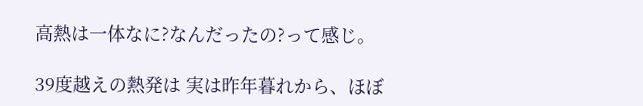高熱は一体なに?なんだったの?って感じ。

39度越えの熱発は 実は昨年暮れから、ほぼ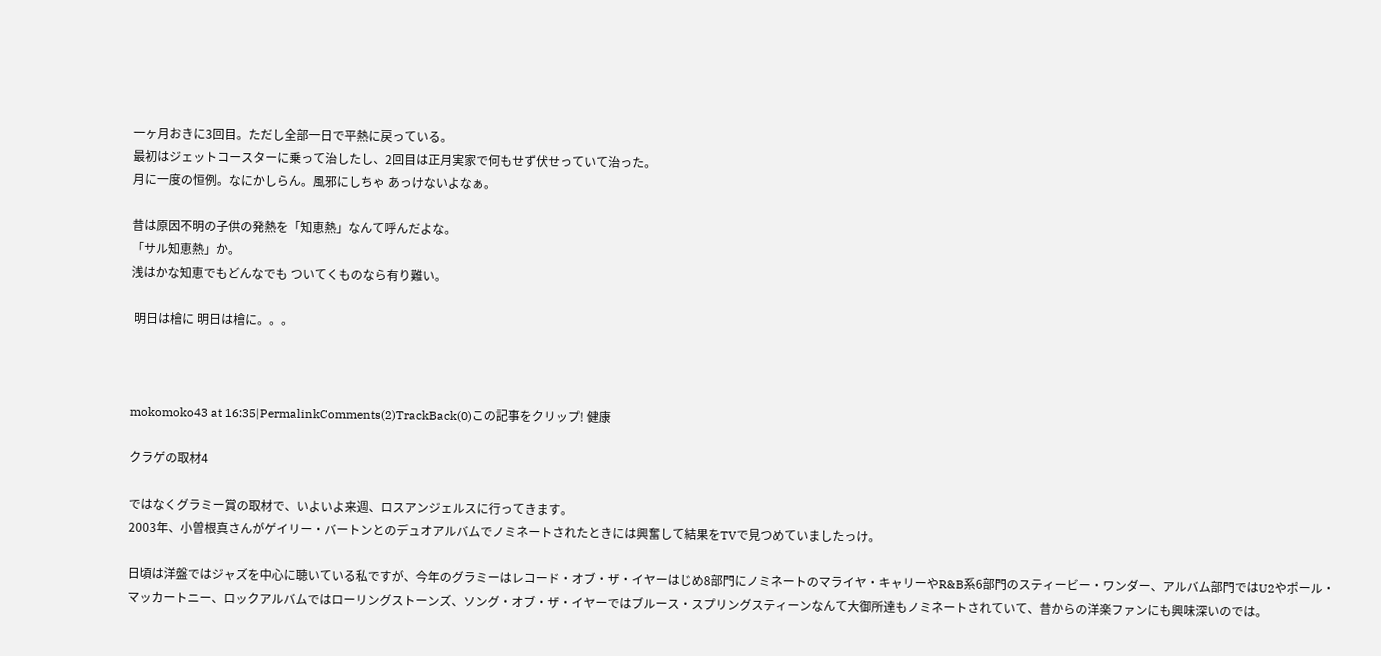一ヶ月おきに3回目。ただし全部一日で平熱に戻っている。
最初はジェットコースターに乗って治したし、2回目は正月実家で何もせず伏せっていて治った。
月に一度の恒例。なにかしらん。風邪にしちゃ あっけないよなぁ。

昔は原因不明の子供の発熱を「知恵熱」なんて呼んだよな。
「サル知恵熱」か。
浅はかな知恵でもどんなでも ついてくものなら有り難い。

 明日は檜に 明日は檜に。。。



mokomoko43 at 16:35|PermalinkComments(2)TrackBack(0)この記事をクリップ! 健康

クラゲの取材4

ではなくグラミー賞の取材で、いよいよ来週、ロスアンジェルスに行ってきます。
2003年、小曽根真さんがゲイリー・バートンとのデュオアルバムでノミネートされたときには興奮して結果をTVで見つめていましたっけ。

日頃は洋盤ではジャズを中心に聴いている私ですが、今年のグラミーはレコード・オブ・ザ・イヤーはじめ8部門にノミネートのマライヤ・キャリーやR&B系6部門のスティービー・ワンダー、アルバム部門ではU2やポール・マッカートニー、ロックアルバムではローリングストーンズ、ソング・オブ・ザ・イヤーではブルース・スプリングスティーンなんて大御所達もノミネートされていて、昔からの洋楽ファンにも興味深いのでは。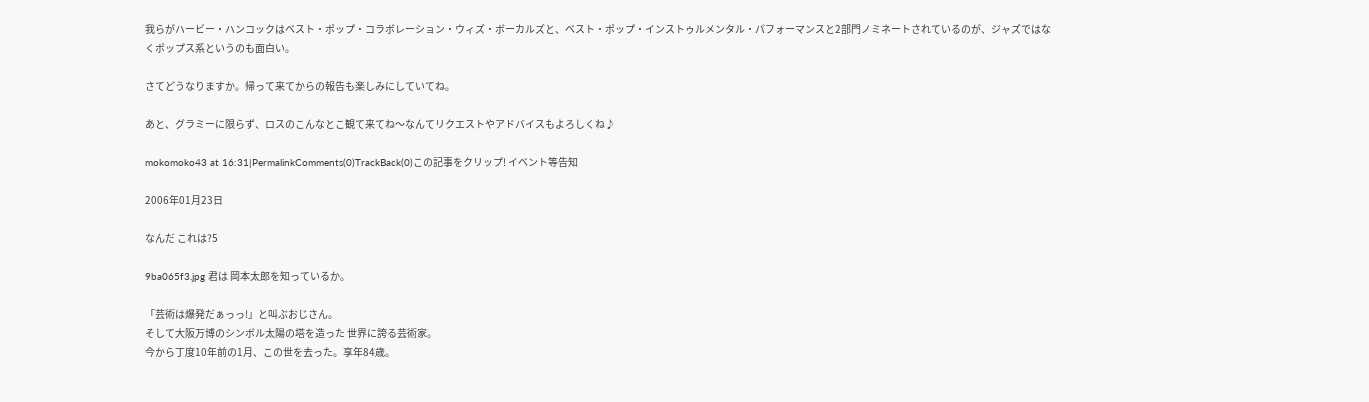我らがハービー・ハンコックはベスト・ポップ・コラボレーション・ウィズ・ボーカルズと、ベスト・ポップ・インストゥルメンタル・パフォーマンスと2部門ノミネートされているのが、ジャズではなくポップス系というのも面白い。

さてどうなりますか。帰って来てからの報告も楽しみにしていてね。

あと、グラミーに限らず、ロスのこんなとこ観て来てね〜なんてリクエストやアドバイスもよろしくね♪

mokomoko43 at 16:31|PermalinkComments(0)TrackBack(0)この記事をクリップ! イベント等告知

2006年01月23日

なんだ これは?5

9ba065f3.jpg 君は 岡本太郎を知っているか。

「芸術は爆発だぁっっ!」と叫ぶおじさん。
そして大阪万博のシンボル太陽の塔を造った 世界に誇る芸術家。
今から丁度10年前の1月、この世を去った。享年84歳。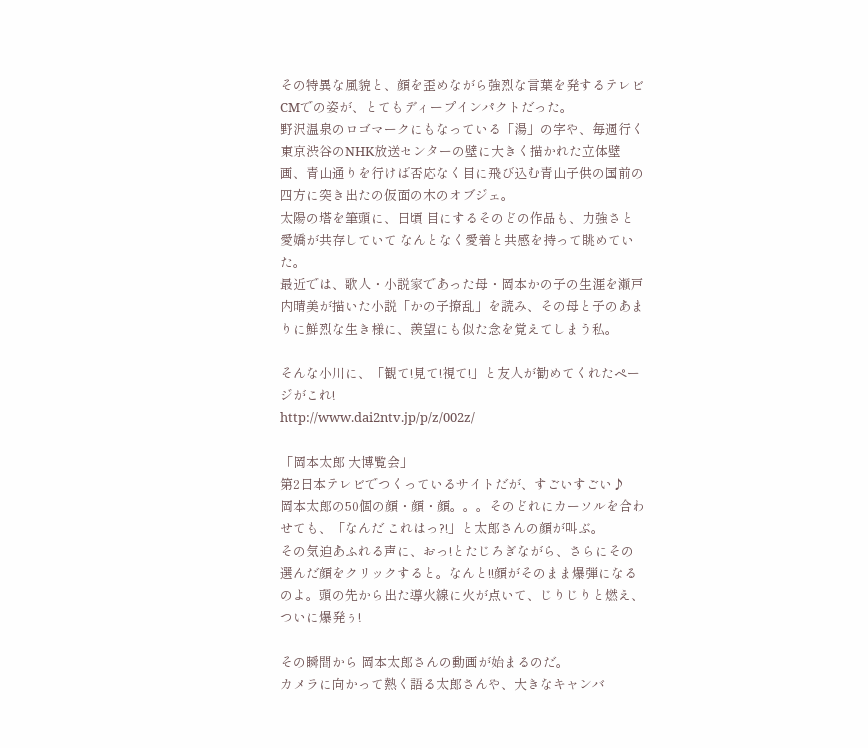その特異な風貌と、顔を歪めながら強烈な言葉を発するテレビCMでの姿が、とてもディープインパクトだった。
野沢温泉のロゴマークにもなっている「湯」の字や、毎週行く東京渋谷のNHK放送センターの壁に大きく描かれた立体壁画、青山通りを行けば否応なく目に飛び込む青山子供の国前の四方に突き出たの仮面の木のオブジェ。
太陽の塔を筆頭に、日頃 目にするそのどの作品も、力強さと愛嬌が共存していて なんとなく愛着と共感を持って眺めていた。
最近では、歌人・小説家であった母・岡本かの子の生涯を瀬戸内晴美が描いた小説「かの子撩乱」を読み、その母と子のあまりに鮮烈な生き様に、羨望にも似た念を覚えてしまう私。

そんな小川に、「観て!見て!視て!」と友人が勧めてくれたページがこれ!
http://www.dai2ntv.jp/p/z/002z/

「岡本太郎 大博覧会」
第2日本テレビでつくっているサイトだが、すごいすごい♪
岡本太郎の50個の顔・顔・顔。。。そのどれにカーソルを合わせても、「なんだ これはっ?!」と太郎さんの顔が叫ぶ。
その気迫あふれる声に、おっ!とたじろぎながら、さらにその選んだ顔をクリックすると。なんと!!顔がそのまま爆弾になるのよ。頭の先から出た導火線に火が点いて、じりじりと燃え、ついに爆発ぅ!

その瞬間から 岡本太郎さんの動画が始まるのだ。
カメラに向かって熱く語る太郎さんや、大きなキャンバ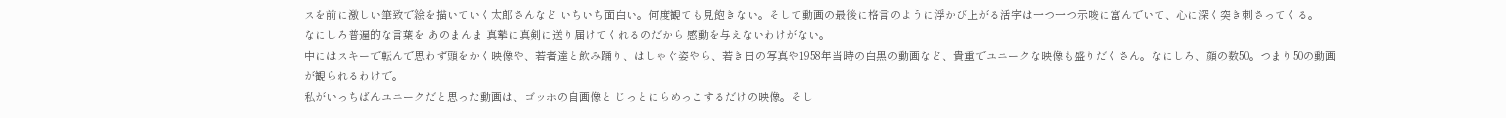スを前に激しい筆致で絵を描いていく太郎さんなど いちいち面白い。何度観ても見飽きない。そして動画の最後に格言のように浮かび上がる活字は一つ一つ示唆に富んでいて、心に深く突き刺さってくる。
なにしろ普遍的な言葉を あのまんま 真摯に真剣に送り届けてくれるのだから 感動を与えないわけがない。
中にはスキーで転んで思わず頭をかく映像や、若者達と飲み踊り、はしゃぐ姿やら、若き日の写真や1958年当時の白黒の動画など、貴重でユニークな映像も盛りだくさん。なにしろ、顔の数50。つまり50の動画
が観られるわけで。
私がいっちばんユニークだと思った動画は、ゴッホの自画像と じっとにらめっこするだけの映像。そし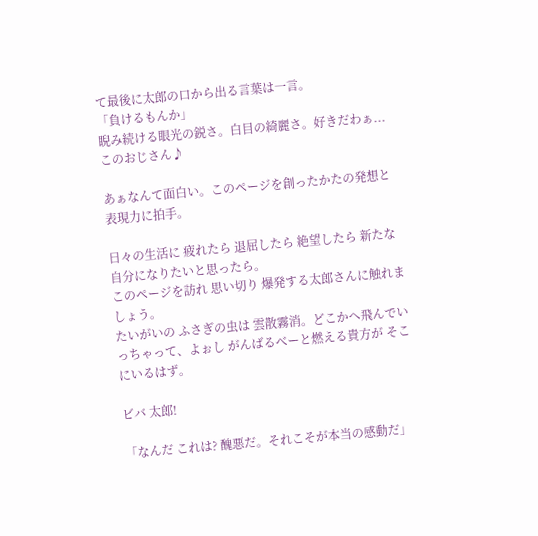て最後に太郎の口から出る言葉は一言。
「負けるもんか」
睨み続ける眼光の鋭さ。白目の綺麗さ。好きだわぁ...このおじさん♪

あぁなんて面白い。このページを創ったかたの発想と表現力に拍手。

日々の生活に 疲れたら 退屈したら 絶望したら 新たな自分になりたいと思ったら。
このページを訪れ 思い切り 爆発する太郎さんに触れましょう。
たいがいの ふさぎの虫は 雲散霧消。どこかへ飛んでいっちゃって、よぉし がんばるべーと燃える貴方が そこにいるはず。

ビバ 太郎!

「なんだ これは? 醜悪だ。それこそが本当の感動だ」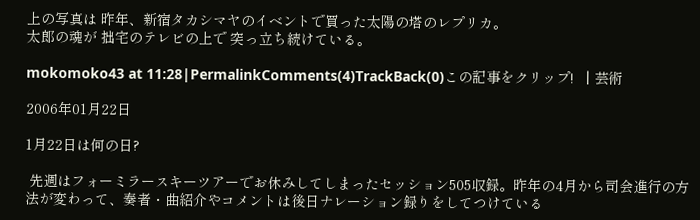上の写真は 昨年、新宿タカシマヤのイベントで買った太陽の塔のレプリカ。
太郎の魂が 拙宅のテレビの上で 突っ立ち続けている。

mokomoko43 at 11:28|PermalinkComments(4)TrackBack(0)この記事をクリップ!   | 芸術

2006年01月22日

1月22日は何の日?

 先週はフォーミラースキーツアーでお休みしてしまったセッション505収録。昨年の4月から司会進行の方法が変わって、奏者・曲紹介やコメントは後日ナレーション録りをしてつけている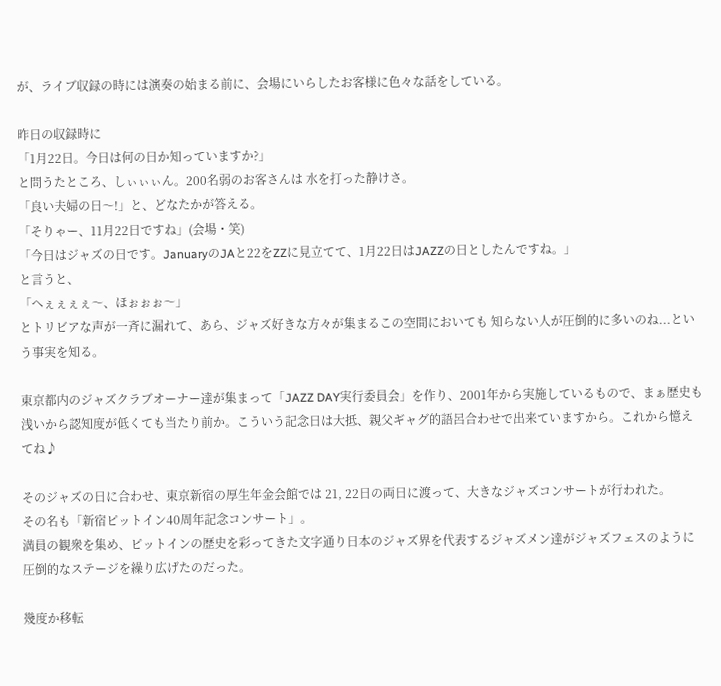が、ライブ収録の時には演奏の始まる前に、会場にいらしたお客様に色々な話をしている。

昨日の収録時に
「1月22日。今日は何の日か知っていますか?」
と問うたところ、しぃぃぃん。200名弱のお客さんは 水を打った静けさ。
「良い夫婦の日〜!」と、どなたかが答える。
「そりゃー、11月22日ですね」(会場・笑)
「今日はジャズの日です。JanuaryのJAと22をZZに見立てて、1月22日はJAZZの日としたんですね。」
と言うと、
「へぇぇぇぇ〜、ほぉぉぉ〜」
とトリビアな声が一斉に漏れて、あら、ジャズ好きな方々が集まるこの空間においても 知らない人が圧倒的に多いのね...という事実を知る。

東京都内のジャズクラブオーナー達が集まって「JAZZ DAY実行委員会」を作り、2001年から実施しているもので、まぁ歴史も浅いから認知度が低くても当たり前か。こういう記念日は大抵、親父ギャグ的語呂合わせで出来ていますから。これから憶えてね♪

そのジャズの日に合わせ、東京新宿の厚生年金会館では 21, 22日の両日に渡って、大きなジャズコンサートが行われた。
その名も「新宿ピットイン40周年記念コンサート」。
満員の観衆を集め、ピットインの歴史を彩ってきた文字通り日本のジャズ界を代表するジャズメン達がジャズフェスのように圧倒的なステージを繰り広げたのだった。

幾度か移転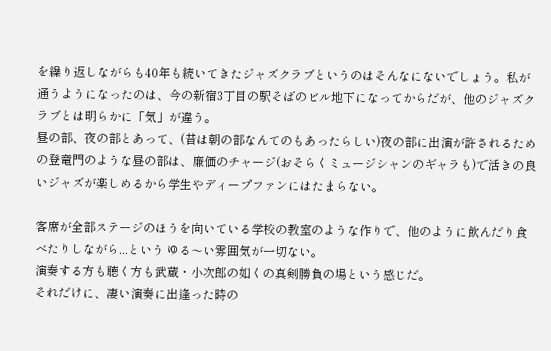を繰り返しながらも40年も続いてきたジャズクラブというのはそんなにないでしょう。私が通うようになったのは、今の新宿3丁目の駅そばのビル地下になってからだが、他のジャズクラブとは明らかに「気」が違う。
昼の部、夜の部とあって、(昔は朝の部なんてのもあったらしい)夜の部に出演が許されるための登竜門のような昼の部は、廉価のチャージ(おそらくミュージシャンのギャラも)で活きの良いジャズが楽しめるから学生やディープファンにはたまらない。

客席が全部ステージのほうを向いている学校の教室のような作りで、他のように飲んだり食べたりしながら...という ゆる〜い雰囲気が一切ない。
演奏する方も聴く方も武蔵・小次郎の如くの真剣勝負の場という感じだ。
それだけに、凄い演奏に出逢った時の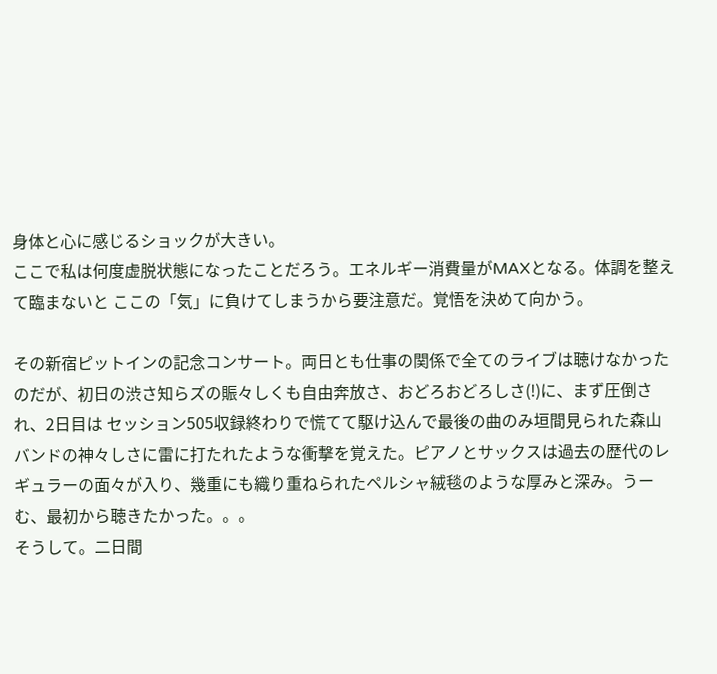身体と心に感じるショックが大きい。
ここで私は何度虚脱状態になったことだろう。エネルギー消費量がMAXとなる。体調を整えて臨まないと ここの「気」に負けてしまうから要注意だ。覚悟を決めて向かう。

その新宿ピットインの記念コンサート。両日とも仕事の関係で全てのライブは聴けなかったのだが、初日の渋さ知らズの賑々しくも自由奔放さ、おどろおどろしさ(!)に、まず圧倒され、2日目は セッション505収録終わりで慌てて駆け込んで最後の曲のみ垣間見られた森山バンドの神々しさに雷に打たれたような衝撃を覚えた。ピアノとサックスは過去の歴代のレギュラーの面々が入り、幾重にも織り重ねられたペルシャ絨毯のような厚みと深み。うーむ、最初から聴きたかった。。。
そうして。二日間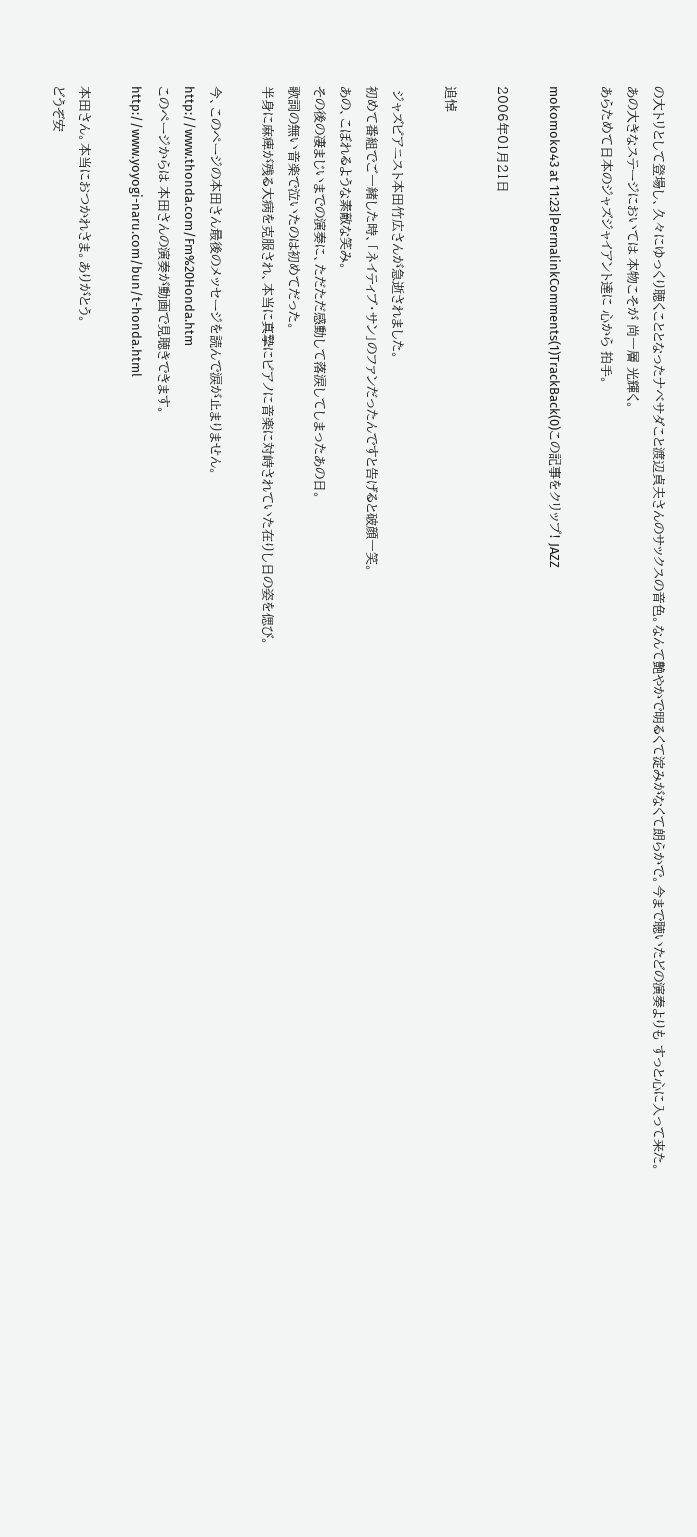の大トリとして登場し、久々にゆっくり聴くこととなったナベサダこと渡辺貞夫さんのサックスの音色。なんて艶やかで明るくて淀みがなくて朗らかで。今まで聴いたどの演奏よりも すっと心に入って来た。
あの大きなステージにおいては 本物こそが 尚一層 光輝く。
あらためて日本のジャズジャイアント達に 心から 拍手。

mokomoko43 at 11:23|PermalinkComments(1)TrackBack(0)この記事をクリップ! JAZZ

2006年01月21日

追悼

 ジャズピアニスト本田竹広さんが急逝されました。
初めて番組でご一緒した時、「ネイティブ・サン」のファンだったんですと告げると破顔一笑。
あの、こぼれるような素敵な笑み。
その後の凄まじいまでの演奏に、ただただ感動して落涙してしまったあの日。
歌詞の無い音楽で泣いたのは初めてだった。
半身に麻痺が残る大病を克服され、本当に真摯にピアノに音楽に対峙されていた在りし日の姿を偲び。

今、このページの本田さん最後のメッセージを読んで涙が止まりません。
http://www.thonda.com/Fm%20Honda.htm
このページからは 本田さんの演奏が動画で見聴きできます。
http://www.yoyogi-naru.com/bun/t-honda.html

本田さん。本当におつかれさま。ありがとう。
どうぞ安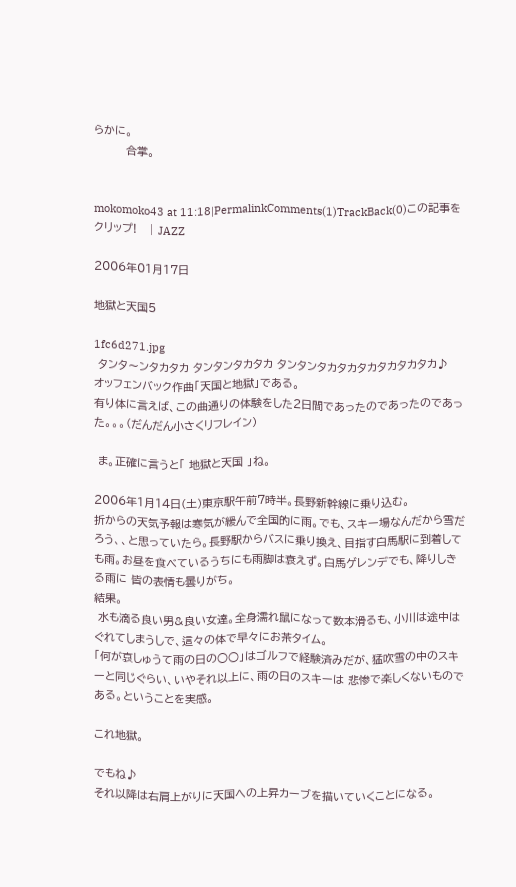らかに。
        合掌。


mokomoko43 at 11:18|PermalinkComments(1)TrackBack(0)この記事をクリップ!   | JAZZ

2006年01月17日

地獄と天国5

1fc6d271.jpg
 タンタ〜ンタカタカ タンタンタカタカ タンタンタカタカタカタカタカタカ♪
オッフェンバック作曲「天国と地獄」である。
有り体に言えば、この曲通りの体験をした2日間であったのであったのであった。。。(だんだん小さくリフレイン)

 ま。正確に言うと「 地獄と天国 」ね。

2006年1月14日(土)東京駅午前7時半。長野新幹線に乗り込む。
折からの天気予報は寒気が緩んで全国的に雨。でも、スキー場なんだから雪だろう、、と思っていたら。長野駅からバスに乗り換え、目指す白馬駅に到着しても雨。お昼を食べているうちにも雨脚は衰えず。白馬ゲレンデでも、降りしきる雨に 皆の表情も曇りがち。
結果。
 水も滴る良い男&良い女達。全身濡れ鼠になって数本滑るも、小川は途中はぐれてしまうしで、這々の体で早々にお茶タイム。
「何が哀しゅうて雨の日の○○」はゴルフで経験済みだが、猛吹雪の中のスキーと同じぐらい、いやそれ以上に、雨の日のスキーは 悲惨で楽しくないものである。ということを実感。

これ地獄。

でもね♪
それ以降は右肩上がりに天国への上昇カーブを描いていくことになる。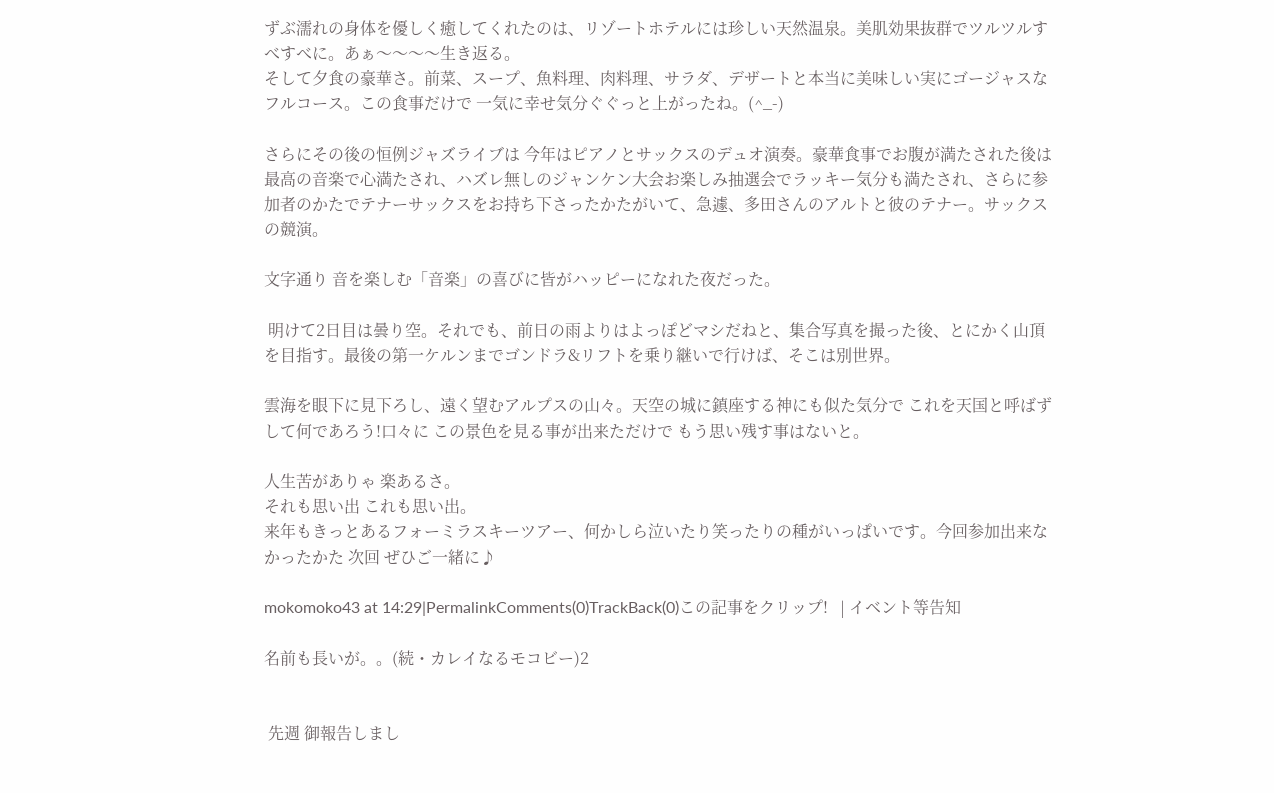ずぶ濡れの身体を優しく癒してくれたのは、リゾートホテルには珍しい天然温泉。美肌効果抜群でツルツルすべすべに。あぁ〜〜〜〜生き返る。
そして夕食の豪華さ。前菜、スープ、魚料理、肉料理、サラダ、デザートと本当に美味しい実にゴージャスなフルコース。この食事だけで 一気に幸せ気分ぐぐっと上がったね。(^_-)

さらにその後の恒例ジャズライブは 今年はピアノとサックスのデュオ演奏。豪華食事でお腹が満たされた後は最高の音楽で心満たされ、ハズレ無しのジャンケン大会お楽しみ抽選会でラッキー気分も満たされ、さらに参加者のかたでテナーサックスをお持ち下さったかたがいて、急遽、多田さんのアルトと彼のテナー。サックスの競演。

文字通り 音を楽しむ「音楽」の喜びに皆がハッピーになれた夜だった。

 明けて2日目は曇り空。それでも、前日の雨よりはよっぽどマシだねと、集合写真を撮った後、とにかく山頂を目指す。最後の第一ケルンまでゴンドラ&リフトを乗り継いで行けば、そこは別世界。

雲海を眼下に見下ろし、遠く望むアルプスの山々。天空の城に鎮座する神にも似た気分で これを天国と呼ばずして何であろう!口々に この景色を見る事が出来ただけで もう思い残す事はないと。

人生苦がありゃ 楽あるさ。
それも思い出 これも思い出。
来年もきっとあるフォーミラスキーツアー、何かしら泣いたり笑ったりの種がいっぱいです。今回参加出来なかったかた 次回 ぜひご一緒に♪

mokomoko43 at 14:29|PermalinkComments(0)TrackBack(0)この記事をクリップ!   | イベント等告知

名前も長いが。。(続・カレイなるモコビー)2


 先週 御報告しまし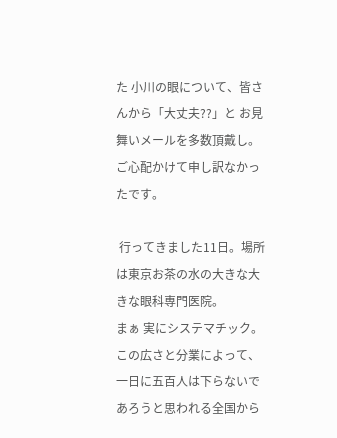た 小川の眼について、皆さんから「大丈夫??」と お見舞いメールを多数頂戴し。ご心配かけて申し訳なかったです。

 行ってきました11日。場所は東京お茶の水の大きな大きな眼科専門医院。
まぁ 実にシステマチック。この広さと分業によって、一日に五百人は下らないであろうと思われる全国から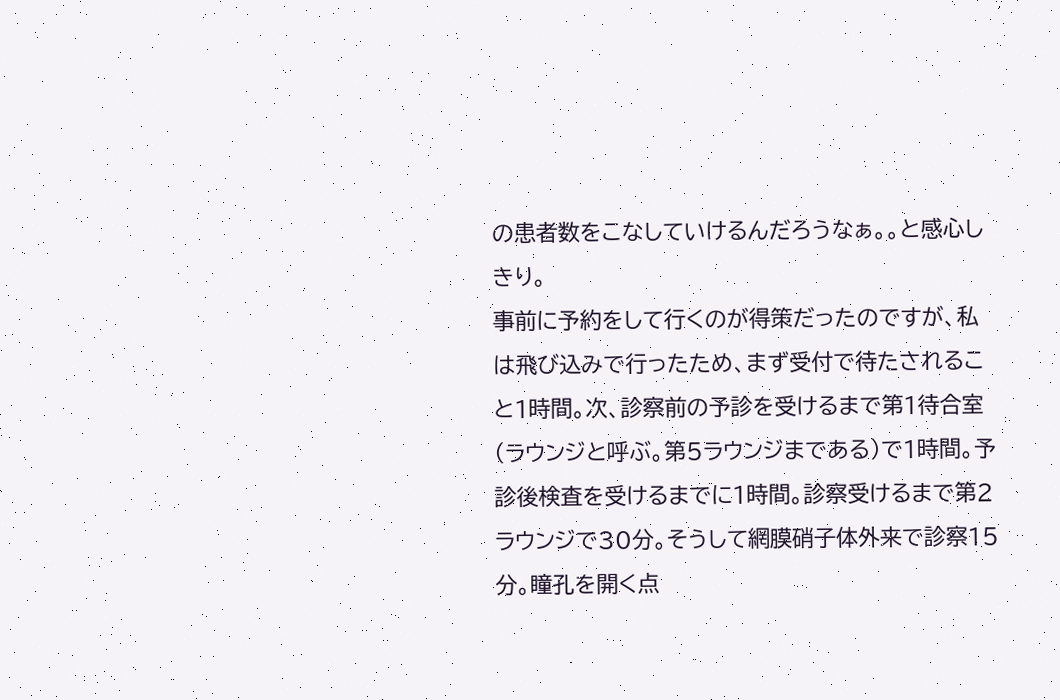の患者数をこなしていけるんだろうなぁ。。と感心しきり。
事前に予約をして行くのが得策だったのですが、私は飛び込みで行ったため、まず受付で待たされること1時間。次、診察前の予診を受けるまで第1待合室(ラウンジと呼ぶ。第5ラウンジまである)で1時間。予診後検査を受けるまでに1時間。診察受けるまで第2ラウンジで30分。そうして網膜硝子体外来で診察15分。瞳孔を開く点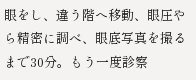眼をし、違う階へ移動、眼圧やら精密に調べ、眼底写真を撮るまで30分。もう一度診察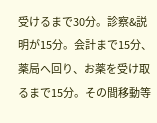受けるまで30分。診察&説明が15分。会計まで15分、薬局へ回り、お薬を受け取るまで15分。その間移動等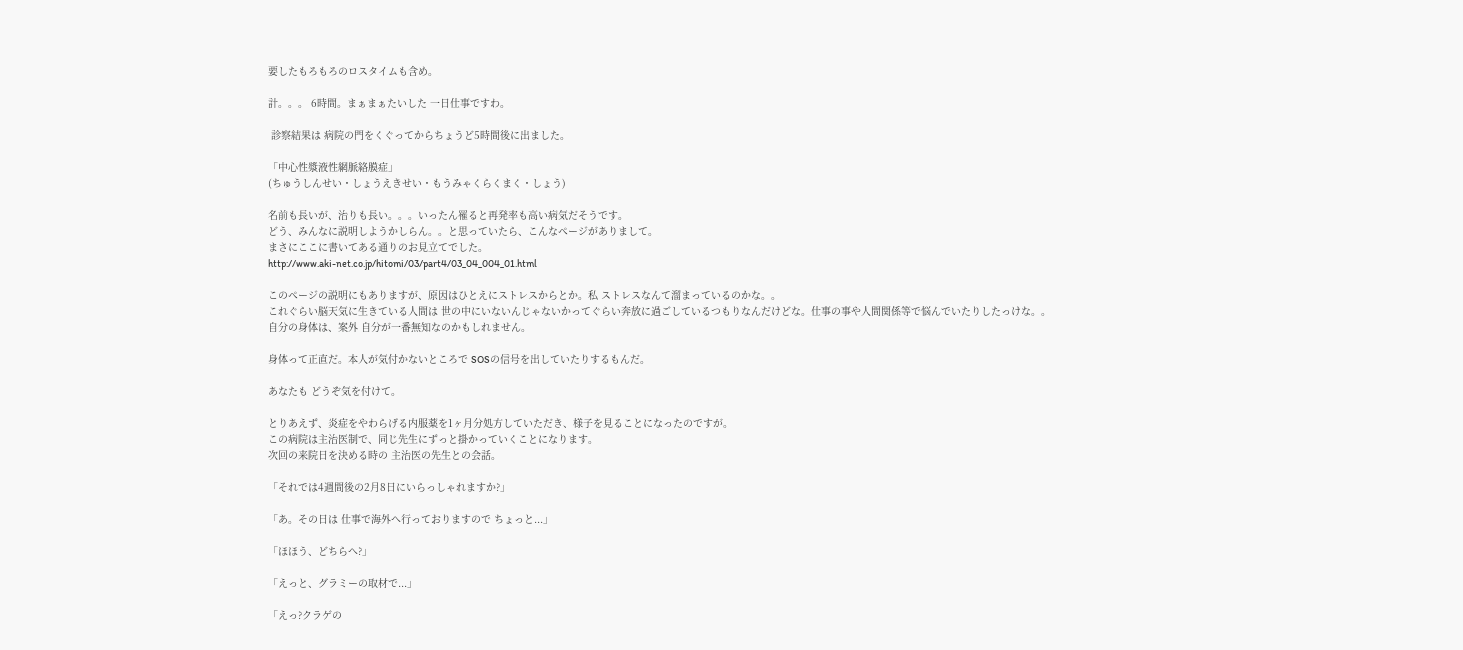要したもろもろのロスタイムも含め。

計。。。 6時間。まぁまぁたいした 一日仕事ですわ。

 診察結果は 病院の門をくぐってからちょうど5時間後に出ました。

「中心性漿液性網脈絡膜症」
(ちゅうしんせい・しょうえきせい・もうみゃくらくまく・しょう)

名前も長いが、治りも長い。。。いったん罹ると再発率も高い病気だそうです。
どう、みんなに説明しようかしらん。。と思っていたら、こんなページがありまして。
まさにここに書いてある通りのお見立てでした。
http://www.aki-net.co.jp/hitomi/03/part4/03_04_004_01.html

このページの説明にもありますが、原因はひとえにストレスからとか。私 ストレスなんて溜まっているのかな。。
これぐらい脳天気に生きている人間は 世の中にいないんじゃないかってぐらい奔放に過ごしているつもりなんだけどな。仕事の事や人間関係等で悩んでいたりしたっけな。。
自分の身体は、案外 自分が一番無知なのかもしれません。

身体って正直だ。本人が気付かないところで SOSの信号を出していたりするもんだ。

あなたも どうぞ気を付けて。

とりあえず、炎症をやわらげる内服薬を1ヶ月分処方していただき、様子を見ることになったのですが。
この病院は主治医制で、同じ先生にずっと掛かっていくことになります。
次回の来院日を決める時の 主治医の先生との会話。

「それでは4週間後の2月8日にいらっしゃれますか?」

「あ。その日は 仕事で海外へ行っておりますので ちょっと...」

「ほほう、どちらへ?」

「えっと、グラミーの取材で...」

「えっ?クラゲの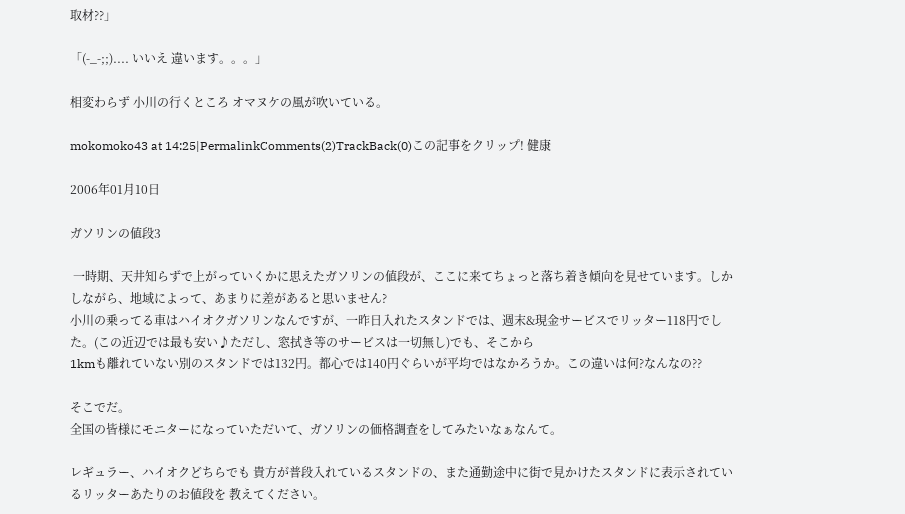取材??」

「(-_-;;).... いいえ 違います。。。」

相変わらず 小川の行くところ オマヌケの風が吹いている。

mokomoko43 at 14:25|PermalinkComments(2)TrackBack(0)この記事をクリップ! 健康

2006年01月10日

ガソリンの値段3

 一時期、天井知らずで上がっていくかに思えたガソリンの値段が、ここに来てちょっと落ち着き傾向を見せています。しかしながら、地域によって、あまりに差があると思いません?
小川の乗ってる車はハイオクガソリンなんですが、一昨日入れたスタンドでは、週末&現金サービスでリッター118円でした。(この近辺では最も安い♪ただし、窓拭き等のサービスは一切無し)でも、そこから
1kmも離れていない別のスタンドでは132円。都心では140円ぐらいが平均ではなかろうか。この違いは何?なんなの??

そこでだ。
全国の皆様にモニターになっていただいて、ガソリンの価格調査をしてみたいなぁなんて。

レギュラー、ハイオクどちらでも 貴方が普段入れているスタンドの、また通勤途中に街で見かけたスタンドに表示されているリッターあたりのお値段を 教えてください。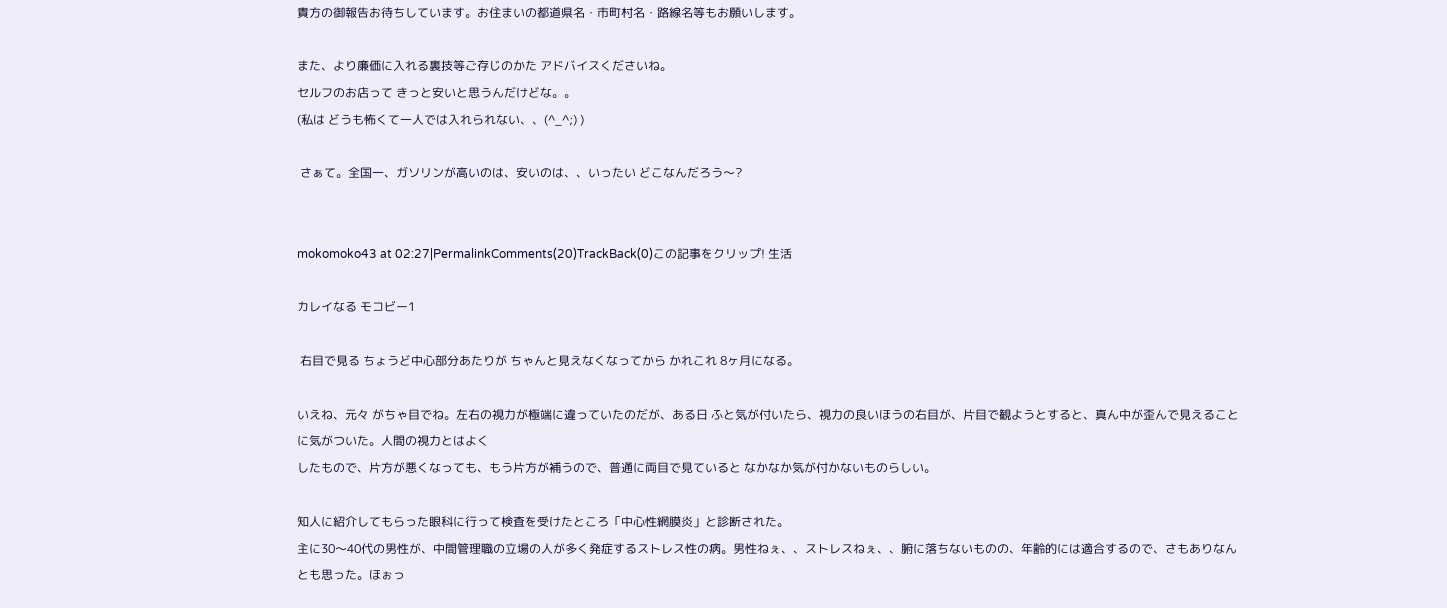貴方の御報告お待ちしています。お住まいの都道県名・市町村名・路線名等もお願いします。

また、より廉価に入れる裏技等ご存じのかた アドバイスくださいね。
セルフのお店って きっと安いと思うんだけどな。。
(私は どうも怖くて一人では入れられない、、(^_^;) )

 さぁて。全国一、ガソリンが高いのは、安いのは、、いったい どこなんだろう〜?


mokomoko43 at 02:27|PermalinkComments(20)TrackBack(0)この記事をクリップ! 生活

カレイなる モコビー1

 右目で見る ちょうど中心部分あたりが ちゃんと見えなくなってから かれこれ 8ヶ月になる。

いえね、元々 がちゃ目でね。左右の視力が極端に違っていたのだが、ある日 ふと気が付いたら、視力の良いほうの右目が、片目で観ようとすると、真ん中が歪んで見えることに気がついた。人間の視力とはよく
したもので、片方が悪くなっても、もう片方が補うので、普通に両目で見ていると なかなか気が付かないものらしい。

知人に紹介してもらった眼科に行って検査を受けたところ「中心性網膜炎」と診断された。
主に30〜40代の男性が、中間管理職の立場の人が多く発症するストレス性の病。男性ねぇ、、ストレスねぇ、、腑に落ちないものの、年齢的には適合するので、さもありなんとも思った。ほぉっ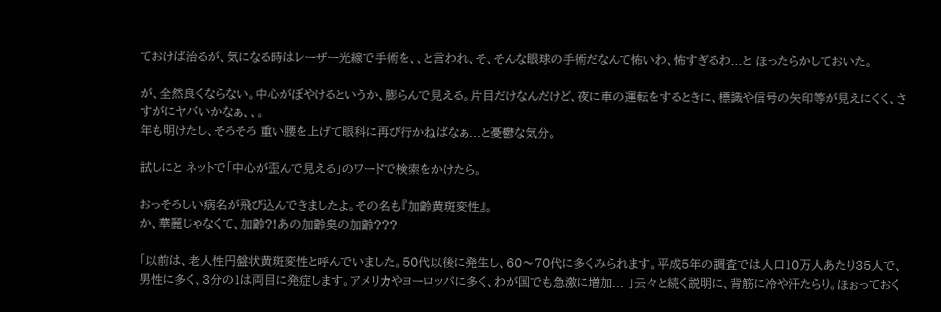ておけば治るが、気になる時はレーザー光線で手術を、、と言われ、そ、そんな眼球の手術だなんて怖いわ、怖すぎるわ...と ほったらかしておいた。

が、全然良くならない。中心がぼやけるというか、膨らんで見える。片目だけなんだけど、夜に車の運転をするときに、標識や信号の矢印等が見えにくく、さすがにヤバいかなぁ、、。
年も明けたし、そろそろ 重い腰を上げて眼科に再び行かねばなぁ...と憂鬱な気分。

試しにと ネットで「中心が歪んで見える」のワードで検索をかけたら。

おっそろしい病名が飛び込んできましたよ。その名も『加齢黄斑変性』。
か、華麗じゃなくて、加齢?!あの加齢臭の加齢???

「以前は、老人性円盤状黄斑変性と呼んでいました。50代以後に発生し、60〜70代に多くみられます。平成5年の調査では人口10万人あたり35人で、男性に多く、3分の1は両目に発症します。アメリカやヨーロッパに多く、わが国でも急激に増加... 」云々と続く説明に、背筋に冷や汗たらり。ほぉっておく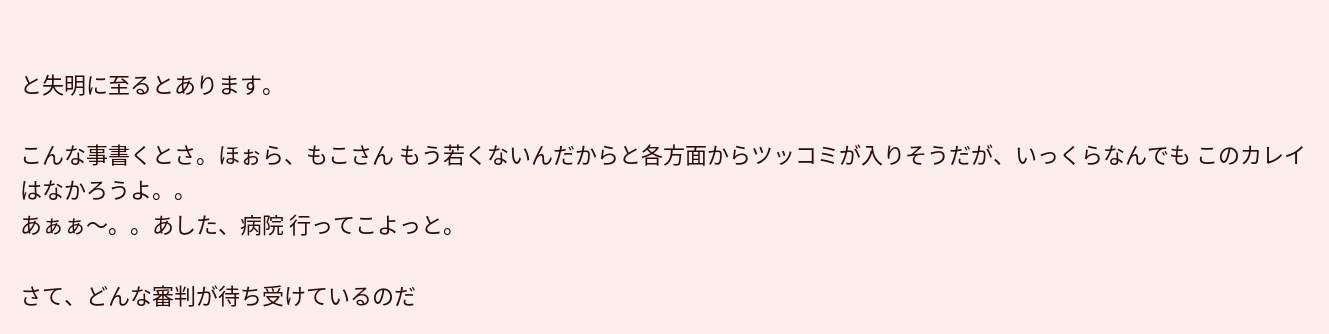と失明に至るとあります。

こんな事書くとさ。ほぉら、もこさん もう若くないんだからと各方面からツッコミが入りそうだが、いっくらなんでも このカレイはなかろうよ。。
あぁぁ〜。。あした、病院 行ってこよっと。

さて、どんな審判が待ち受けているのだ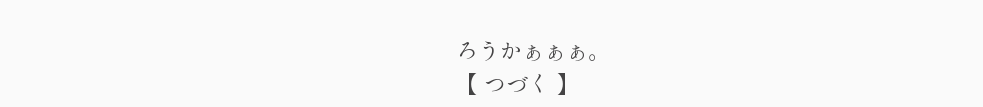ろうかぁぁぁ。
【 つづく 】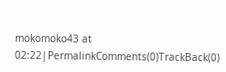mokomoko43 at 02:22|PermalinkComments(0)TrackBack(0)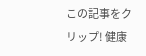この記事をクリップ! 健康